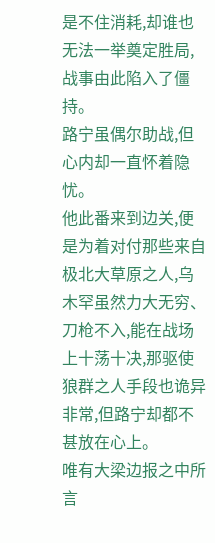是不住消耗,却谁也无法一举奠定胜局,战事由此陷入了僵持。
路宁虽偶尔助战,但心内却一直怀着隐忧。
他此番来到边关,便是为着对付那些来自极北大草原之人,乌木罕虽然力大无穷、刀枪不入,能在战场上十荡十决,那驱使狼群之人手段也诡异非常,但路宁却都不甚放在心上。
唯有大梁边报之中所言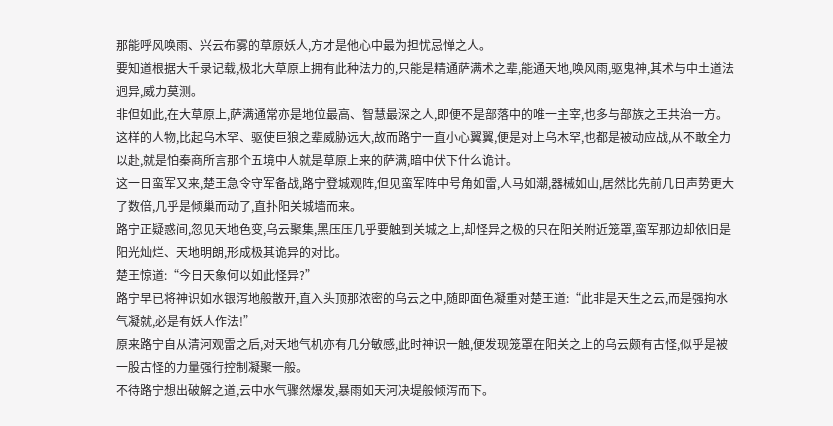那能呼风唤雨、兴云布雾的草原妖人,方才是他心中最为担忧忌惮之人。
要知道根据大千录记载,极北大草原上拥有此种法力的,只能是精通萨满术之辈,能通天地,唤风雨,驱鬼神,其术与中土道法迥异,威力莫测。
非但如此,在大草原上,萨满通常亦是地位最高、智慧最深之人,即便不是部落中的唯一主宰,也多与部族之王共治一方。
这样的人物,比起乌木罕、驱使巨狼之辈威胁远大,故而路宁一直小心翼翼,便是对上乌木罕,也都是被动应战,从不敢全力以赴,就是怕秦商所言那个五境中人就是草原上来的萨满,暗中伏下什么诡计。
这一日蛮军又来,楚王急令守军备战,路宁登城观阵,但见蛮军阵中号角如雷,人马如潮,器械如山,居然比先前几日声势更大了数倍,几乎是倾巢而动了,直扑阳关城墙而来。
路宁正疑惑间,忽见天地色变,乌云聚集,黑压压几乎要触到关城之上,却怪异之极的只在阳关附近笼罩,蛮军那边却依旧是阳光灿烂、天地明朗,形成极其诡异的对比。
楚王惊道:“今日天象何以如此怪异?”
路宁早已将神识如水银泻地般散开,直入头顶那浓密的乌云之中,随即面色凝重对楚王道:“此非是天生之云,而是强拘水气凝就,必是有妖人作法!”
原来路宁自从清河观雷之后,对天地气机亦有几分敏感,此时神识一触,便发现笼罩在阳关之上的乌云颇有古怪,似乎是被一股古怪的力量强行控制凝聚一般。
不待路宁想出破解之道,云中水气骤然爆发,暴雨如天河决堤般倾泻而下。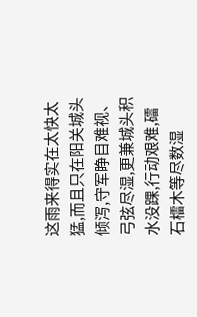这雨来得实在太快太猛,而且只在阳关城头倾泻,守军睁目难视、弓弦尽湿,更兼城头积水没踝,行动艰难,礌石檑木等尽数湿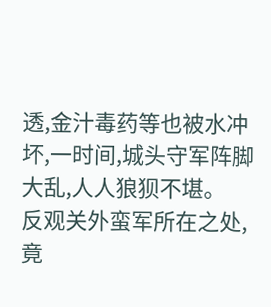透,金汁毒药等也被水冲坏,一时间,城头守军阵脚大乱,人人狼狈不堪。
反观关外蛮军所在之处,竟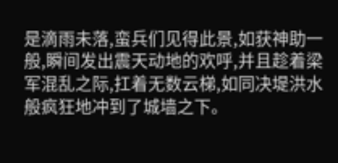是滴雨未落,蛮兵们见得此景,如获神助一般,瞬间发出震天动地的欢呼,并且趁着梁军混乱之际,扛着无数云梯,如同决堤洪水般疯狂地冲到了城墙之下。